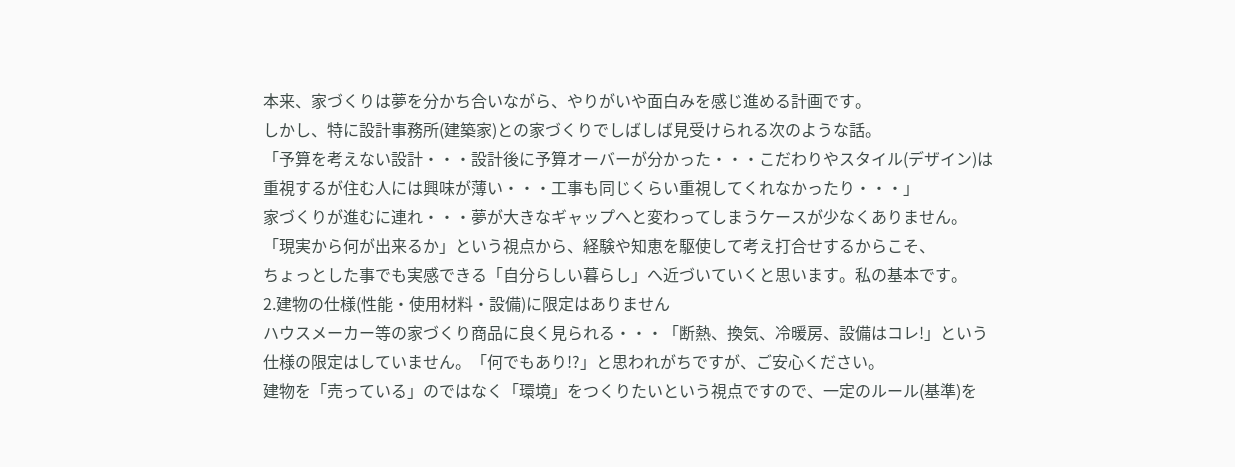本来、家づくりは夢を分かち合いながら、やりがいや面白みを感じ進める計画です。
しかし、特に設計事務所(建築家)との家づくりでしばしば見受けられる次のような話。
「予算を考えない設計・・・設計後に予算オーバーが分かった・・・こだわりやスタイル(デザイン)は
重視するが住む人には興味が薄い・・・工事も同じくらい重視してくれなかったり・・・」
家づくりが進むに連れ・・・夢が大きなギャップへと変わってしまうケースが少なくありません。
「現実から何が出来るか」という視点から、経験や知恵を駆使して考え打合せするからこそ、
ちょっとした事でも実感できる「自分らしい暮らし」へ近づいていくと思います。私の基本です。
2.建物の仕様(性能・使用材料・設備)に限定はありません
ハウスメーカー等の家づくり商品に良く見られる・・・「断熱、換気、冷暖房、設備はコレ!」という
仕様の限定はしていません。「何でもあり!?」と思われがちですが、ご安心ください。
建物を「売っている」のではなく「環境」をつくりたいという視点ですので、一定のルール(基準)を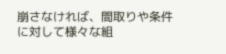崩さなければ、間取りや条件に対して様々な組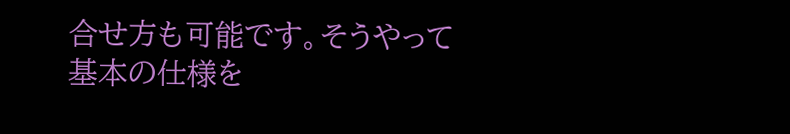合せ方も可能です。そうやって基本の仕様を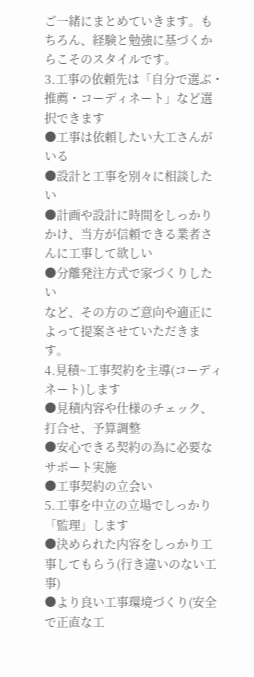ご一緒にまとめていきます。もちろん、経験と勉強に基づくからこそのスタイルです。
3.工事の依頼先は「自分で選ぶ・推薦・コーディネート」など選択できます
●工事は依頼したい大工さんがいる
●設計と工事を別々に相談したい
●計画や設計に時間をしっかりかけ、当方が信頼できる業者さんに工事して欲しい
●分離発注方式で家づくりしたい
など、その方のご意向や適正によって提案させていただきます。
4.見積~工事契約を主導(コーディネート)します
●見積内容や仕様のチェック、打合せ、予算調整
●安心できる契約の為に必要なサポート実施
●工事契約の立会い
5.工事を中立の立場でしっかり「監理」します
●決められた内容をしっかり工事してもらう(行き違いのない工事)
●より良い工事環境づくり(安全で正直な工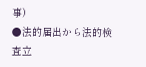事)
●法的届出から法的検査立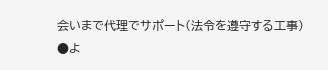会いまで代理でサポート(法令を遵守する工事)
●よ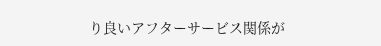り良いアフターサービス関係が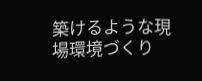築けるような現場環境づくり